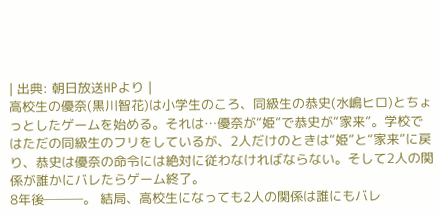| 出典: 朝日放送HPより |
高校生の優奈(黒川智花)は小学生のころ、同級生の恭史(水嶋ヒロ)とちょっとしたゲームを始める。それは…優奈が“姫”で恭史が“家来”。学校ではただの同級生のフリをしているが、2人だけのときは“姫”と“家来”に戻り、恭史は優奈の命令には絶対に従わなければならない。そして2人の関係が誰かにバレたらゲーム終了。
8年後───。 結局、高校生になっても2人の関係は誰にもバレ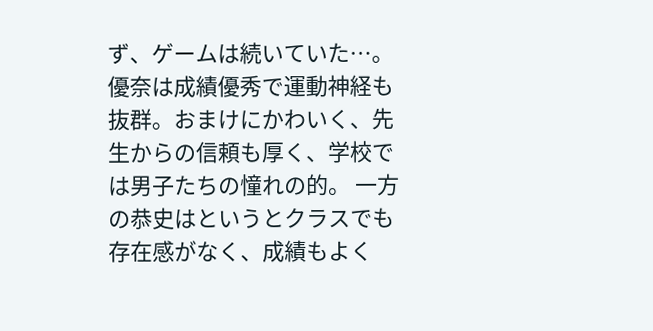ず、ゲームは続いていた…。
優奈は成績優秀で運動神経も抜群。おまけにかわいく、先生からの信頼も厚く、学校では男子たちの憧れの的。 一方の恭史はというとクラスでも存在感がなく、成績もよく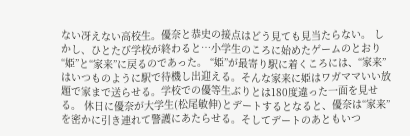ない冴えない高校生。優奈と恭史の接点はどう見ても見当たらない。 しかし、ひとたび学校が終わると…小学生のころに始めたゲームのとおり“姫”と“家来”に戻るのであった。 “姫”が最寄り駅に着くころには、“家来”はいつものように駅で待機し出迎える。そんな家来に姫はワガママいい放題で家まで送らせる。学校での優等生ぶりとは180度違った一面を見せる。 休日に優奈が大学生(松尾敏伸)とデートするとなると、優奈は“家来”を密かに引き連れて警護にあたらせる。そしてデートのあともいつ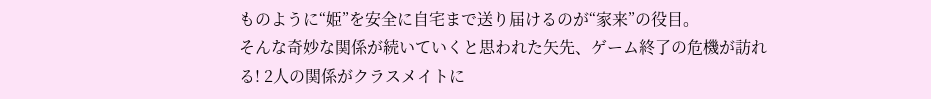ものように“姫”を安全に自宅まで送り届けるのが“家来”の役目。
そんな奇妙な関係が続いていくと思われた矢先、ゲーム終了の危機が訪れる! 2人の関係がクラスメイトに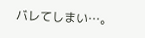バレてしまい…。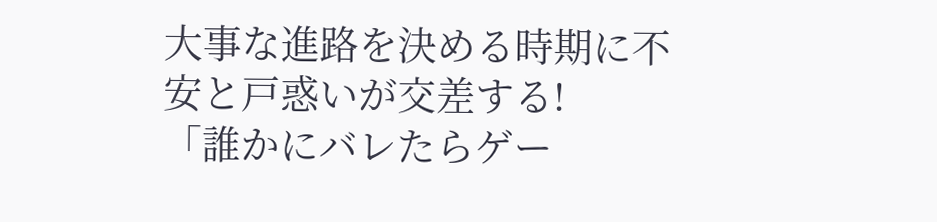大事な進路を決める時期に不安と戸惑いが交差する!
「誰かにバレたらゲー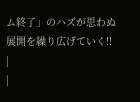ム終了」のハズが思わぬ展開を繰り広げていく!! |
|